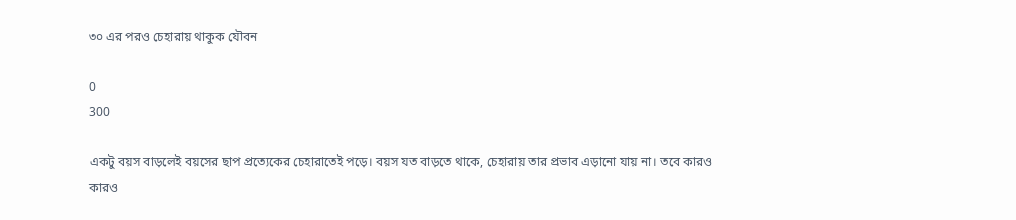৩০ এর পরও চেহারায় থাকুক যৌবন

0
300

একটু বয়স বাড়লেই বয়সের ছাপ প্রত্যেকের চেহারাতেই পড়ে। বয়স যত বাড়তে থাকে, চেহারায় তার প্রভাব এড়ানো যায় না। তবে কারও কারও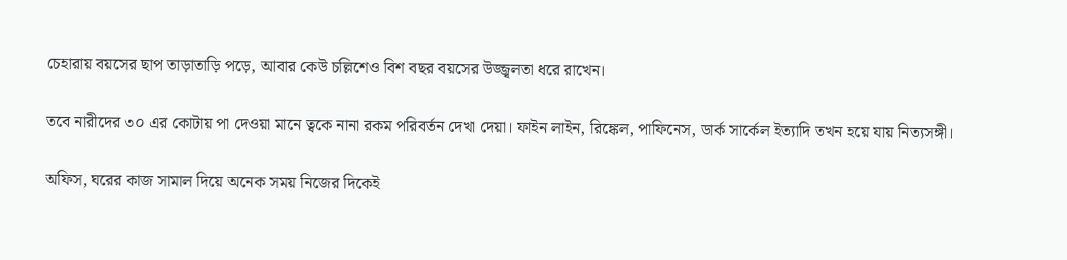চেহারায় বয়সের ছাপ তাড়াতাড়ি পড়ে, আবার কেউ চল্লিশেও বিশ বছর বয়সের উজ্জ্বলতা ধরে রাখেন।

তবে নারীদের ৩০ এর কোটায় পা দেওয়া মানে ত্বকে নানা রকম পরিবর্তন দেখা দেয়া। ফাইন লাইন, রিঙ্কেল, পাফিনেস, ডার্ক সার্কেল ইত্যাদি তখন হয়ে যায় নিত্যসঙ্গী।

অফিস, ঘরের কাজ সামাল দিয়ে অনেক সময় নিজের দিকেই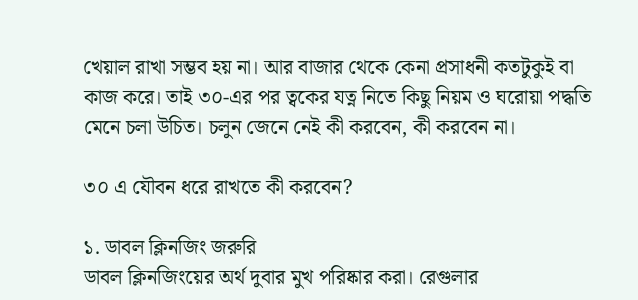খেয়াল রাখা সম্ভব হয় না। আর বাজার থেকে কেনা প্রসাধনী কতটুকুই বা কাজ করে। তাই ৩০-এর পর ত্বকের যত্ন নিতে কিছু নিয়ম ও ঘরোয়া পদ্ধতি মেনে চলা উচিত। চলুন জেনে নেই কী করবেন, কী করবেন না।

৩০ এ যৌবন ধরে রাখতে কী করবেন?

১. ডাবল ক্লিনজিং জরুরি
ডাবল ক্লিনজিংয়ের অর্থ দুবার মুখ পরিষ্কার করা। রেগুলার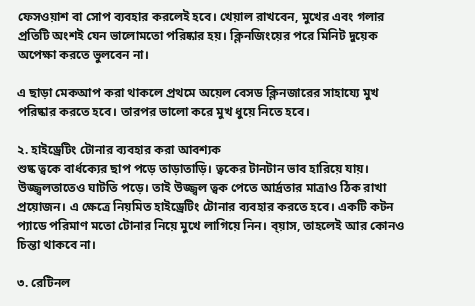ফেসওয়াশ বা সোপ ব্যবহার করলেই হবে। খেয়াল রাখবেন, মুখের এবং গলার প্রতিটি অংশই যেন ভালোমতো পরিষ্কার হয়। ক্লিনজিংয়ের পরে মিনিট দুয়েক অপেক্ষা করতে ভুলবেন না।

এ ছাড়া মেকআপ করা থাকলে প্রথমে অয়েল বেসড ক্লিনজারের সাহায্যে মুখ পরিষ্কার করতে হবে। তারপর ভালো করে মুখ ধুয়ে নিতে হবে।

২. হাইড্রেটিং টোনার ব্যবহার করা আবশ্যক
শুষ্ক ত্বকে বার্ধক্যের ছাপ পড়ে তাড়াতাড়ি। ত্বকের টানটান ভাব হারিয়ে যায়। উজ্জ্বলতাতেও ঘাটতি পড়ে। তাই উজ্জ্বল ত্বক পেতে আর্দ্রতার মাত্রাও ঠিক রাখা প্রয়োজন। এ ক্ষেত্রে নিয়মিত হাইড্রেটিং টোনার ব্যবহার করতে হবে। একটি কটন প্যাডে পরিমাণ মতো টোনার নিয়ে মুখে লাগিয়ে নিন। ব্য়াস, তাহলেই আর কোনও চিন্তা থাকবে না।

৩. রেটিনল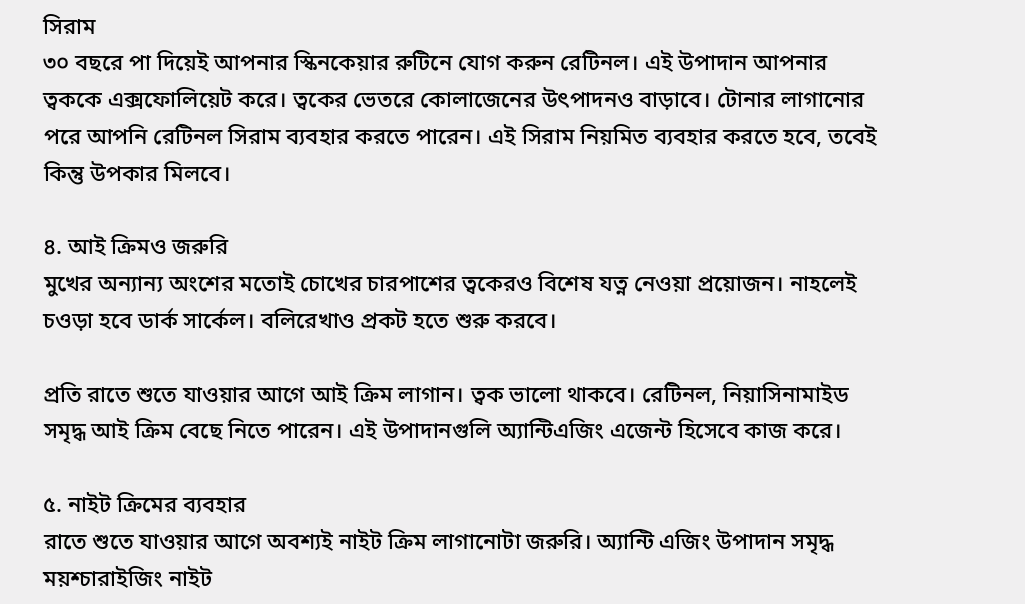সিরাম
৩০ বছরে পা দিয়েই আপনার স্কিনকেয়ার রুটিনে যোগ করুন রেটিনল। এই উপাদান আপনার ত্বককে এক্সফোলিয়েট করে। ত্বকের ভেতরে কোলাজেনের উৎপাদনও বাড়াবে। টোনার লাগানোর পরে আপনি রেটিনল সিরাম ব্যবহার করতে পারেন। এই সিরাম নিয়মিত ব্যবহার করতে হবে, তবেই কিন্তু উপকার মিলবে।

৪. আই ক্রিমও জরুরি
মুখের অন্যান্য অংশের মতোই চোখের চারপাশের ত্বকেরও বিশেষ যত্ন নেওয়া প্রয়োজন। নাহলেই চওড়া হবে ডার্ক সার্কেল। বলিরেখাও প্রকট হতে শুরু করবে।

প্রতি রাতে শুতে যাওয়ার আগে আই ক্রিম লাগান। ত্বক ভালো থাকবে। রেটিনল, নিয়াসিনামাইড সমৃদ্ধ আই ক্রিম বেছে নিতে পারেন। এই উপাদানগুলি অ্যান্টিএজিং এজেন্ট হিসেবে কাজ করে।

৫. নাইট ক্রিমের ব্যবহার
রাতে শুতে যাওয়ার আগে অবশ্যই নাইট ক্রিম লাগানোটা জরুরি। অ্যান্টি এজিং উপাদান সমৃদ্ধ ময়শ্চারাইজিং নাইট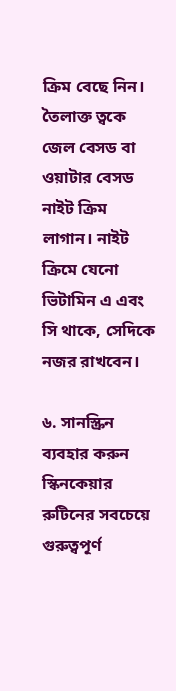ক্রিম বেছে নিন। তৈলাক্ত ত্বকে জেল বেসড বা ওয়াটার বেসড নাইট ক্রিম লাগান। নাইট ক্রিমে যেনো ভিটামিন এ এবং সি থাকে, সেদিকে নজর রাখবেন।

৬. সানস্ক্রিন ব্যবহার করুন
স্কিনকেয়ার রুটিনের সবচেয়ে গুরুত্বপূর্ণ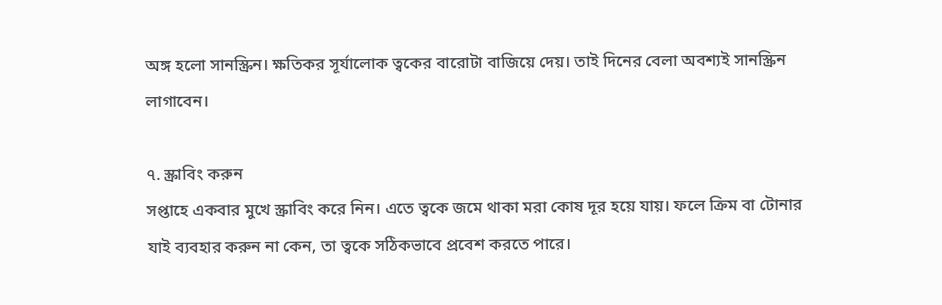অঙ্গ হলো সানস্ক্রিন। ক্ষতিকর সূর্যালোক ত্বকের বারোটা বাজিয়ে দেয়। তাই দিনের বেলা অবশ্যই সানস্ক্রিন লাগাবেন।

৭. স্ক্রাবিং করুন
সপ্তাহে একবার মুখে স্ক্রাবিং করে নিন। এতে ত্বকে জমে থাকা মরা কোষ দূর হয়ে যায়। ফলে ক্রিম বা টোনার যাই ব্যবহার করুন না কেন, তা ত্বকে সঠিকভাবে প্রবেশ করতে পারে।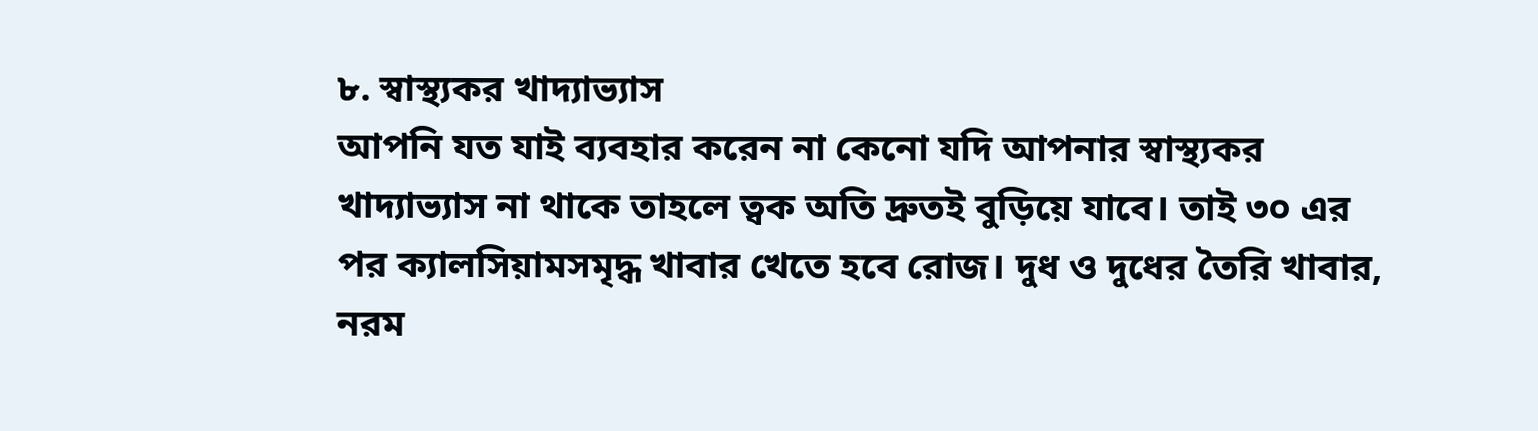৮. স্বাস্থ্যকর খাদ্যাভ্যাস
আপনি যত যাই ব্যবহার করেন না কেনো যদি আপনার স্বাস্থ্যকর খাদ্যাভ্যাস না থাকে তাহলে ত্বক অতি দ্রুতই বুড়িয়ে যাবে। তাই ৩০ এর পর ক্যালসিয়ামসমৃদ্ধ খাবার খেতে হবে রোজ। দুধ ও দুধের তৈরি খাবার, নরম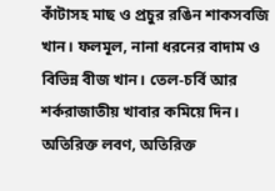কাঁটাসহ মাছ ও প্রচুর রঙিন শাকসবজি খান। ফলমূল, নানা ধরনের বাদাম ও বিভিন্ন বীজ খান। তেল-চর্বি আর শর্করাজাতীয় খাবার কমিয়ে দিন। অতিরিক্ত লবণ, অতিরিক্ত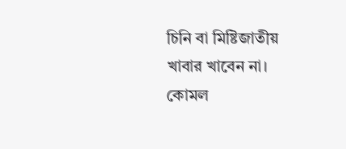চিনি বা মিষ্টিজাতীয় খাবার খাবেন না। কোমল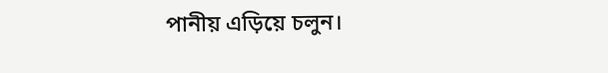পানীয় এড়িয়ে চলুন।